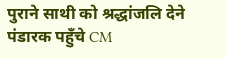पुराने साथी को श्रद्धांजलि देने पंडारक पहुँचे CM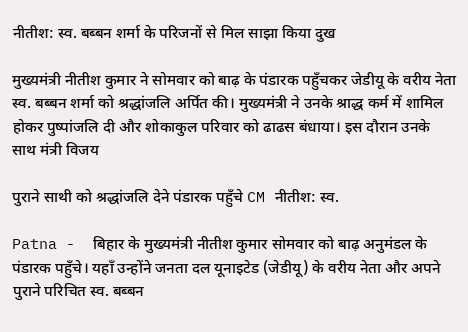नीतीश: स्व. बब्बन शर्मा के परिजनों से मिल साझा किया दुख

मुख्यमंत्री नीतीश कुमार ने सोमवार को बाढ़ के पंडारक पहुँचकर जेडीयू के वरीय नेता स्व. बब्बन शर्मा को श्रद्धांजलि अर्पित की। मुख्यमंत्री ने उनके श्राद्ध कर्म में शामिल होकर पुष्पांजलि दी और शोकाकुल परिवार को ढाढस बंधाया। इस दौरान उनके साथ मंत्री विजय

पुराने साथी को श्रद्धांजलि देने पंडारक पहुँचे CM नीतीश: स्व.

Patna -  बिहार के मुख्यमंत्री नीतीश कुमार सोमवार को बाढ़ अनुमंडल के पंडारक पहुँचे। यहाँ उन्होंने जनता दल यूनाइटेड (जेडीयू) के वरीय नेता और अपने पुराने परिचित स्व. बब्बन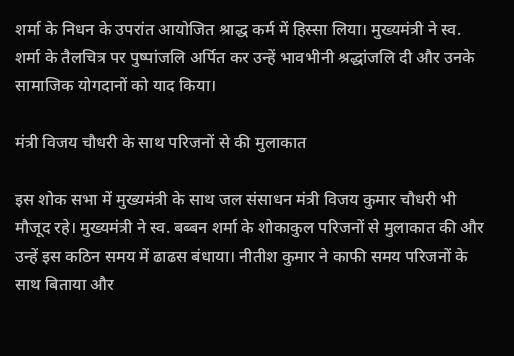शर्मा के निधन के उपरांत आयोजित श्राद्ध कर्म में हिस्सा लिया। मुख्यमंत्री ने स्व. शर्मा के तैलचित्र पर पुष्पांजलि अर्पित कर उन्हें भावभीनी श्रद्धांजलि दी और उनके सामाजिक योगदानों को याद किया।

मंत्री विजय चौधरी के साथ परिजनों से की मुलाकात

इस शोक सभा में मुख्यमंत्री के साथ जल संसाधन मंत्री विजय कुमार चौधरी भी मौजूद रहे। मुख्यमंत्री ने स्व. बब्बन शर्मा के शोकाकुल परिजनों से मुलाकात की और उन्हें इस कठिन समय में ढाढस बंधाया। नीतीश कुमार ने काफी समय परिजनों के साथ बिताया और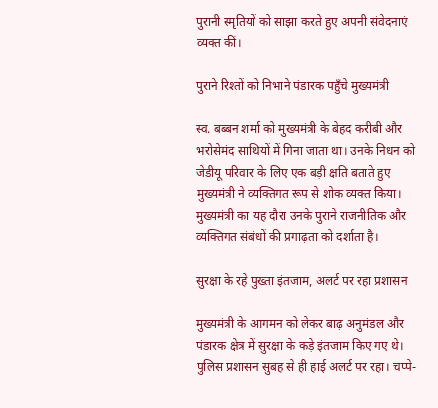पुरानी स्मृतियों को साझा करते हुए अपनी संवेदनाएं व्यक्त कीं।

पुराने रिश्तों को निभाने पंडारक पहुँचे मुख्यमंत्री

स्व. बब्बन शर्मा को मुख्यमंत्री के बेहद करीबी और भरोसेमंद साथियों में गिना जाता था। उनके निधन को जेडीयू परिवार के लिए एक बड़ी क्षति बताते हुए मुख्यमंत्री ने व्यक्तिगत रूप से शोक व्यक्त किया। मुख्यमंत्री का यह दौरा उनके पुराने राजनीतिक और व्यक्तिगत संबंधों की प्रगाढ़ता को दर्शाता है।

सुरक्षा के रहे पुख्ता इंतजाम, अलर्ट पर रहा प्रशासन

मुख्यमंत्री के आगमन को लेकर बाढ़ अनुमंडल और पंडारक क्षेत्र में सुरक्षा के कड़े इंतजाम किए गए थे। पुलिस प्रशासन सुबह से ही हाई अलर्ट पर रहा। चप्पे-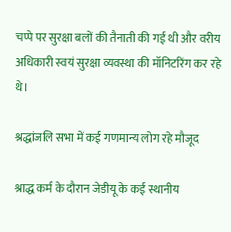चप्पे पर सुरक्षा बलों की तैनाती की गई थी और वरीय अधिकारी स्वयं सुरक्षा व्यवस्था की मॉनिटरिंग कर रहे थे।

श्रद्धांजलि सभा में कई गणमान्य लोग रहे मौजूद

श्राद्ध कर्म के दौरान जेडीयू के कई स्थानीय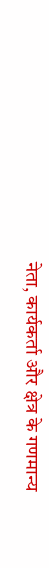नेता, कार्यकर्ता और क्षेत्र के गणमान्य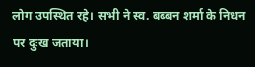लोग उपस्थित रहे। सभी ने स्व. बब्बन शर्मा के निधन पर दुःख जताया।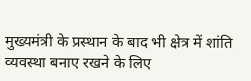मुख्यमंत्री के प्रस्थान के बाद भी क्षेत्र में शांति व्यवस्था बनाए रखने के लिए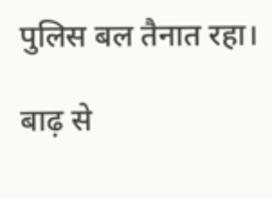पुलिस बल तैनात रहा।

बाढ़ से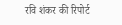रवि शंकर की रिपोर्ट